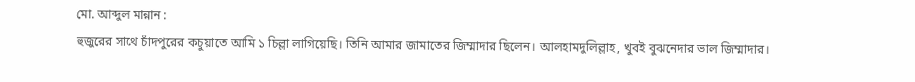মো. আব্দুল মান্নান :
হুজুরের সাথে চাঁদপুরের কচুয়াতে আমি ১ চিল্লা লাগিয়েছি। তিনি আমার জামাতের জিম্মাদার ছিলেন। আলহামদুলিল্লাহ, খুবই বুঝনেদার ভাল জিম্মাদার।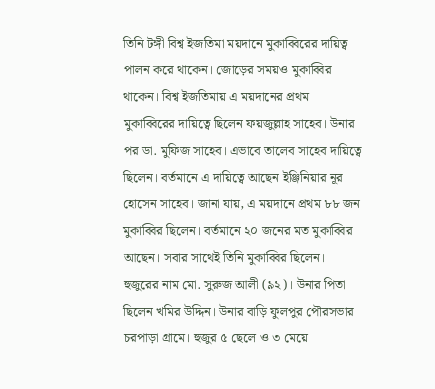তিনি টঙ্গী বিশ্ব ইজতিমা ময়দানে মুকাব্বিরের দায়িত্ব পালন করে থাকেন। জোড়ের সময়ও মুকাব্বির থাকেন। বিশ্ব ইজতিমায় এ ময়দানের প্রথম মুকাব্বিরের দায়িত্বে ছিলেন ফয়জুল্লাহ সাহেব। উনার পর ডা. মুফিজ সাহেব। এভাবে তালেব সাহেব দায়িত্বে ছিলেন। বর্তমানে এ দায়িত্বে আছেন ইঞ্জিনিয়ার নূর হোসেন সাহেব। জানা যায়, এ ময়দানে প্রথম ৮৮ জন মুকাব্বির ছিলেন। বর্তমানে ২০ জনের মত মুকাব্বির আছেন। সবার সাথেই তিনি মুকাব্বির ছিলেন।
হুজুরের নাম মো. সুরুজ আলী (৯২)। উনার পিতা ছিলেন খমির উদ্দিন। উনার বাড়ি ফুলপুর পৌরসভার চরপাড়া গ্রামে। হুজুর ৫ ছেলে ও ৩ মেয়ে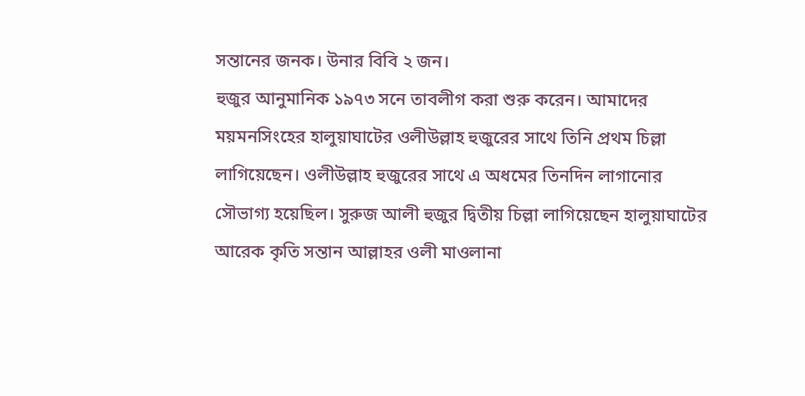সন্তানের জনক। উনার বিবি ২ জন।
হুজুর আনুমানিক ১৯৭৩ সনে তাবলীগ করা শুরু করেন। আমাদের ময়মনসিংহের হালুয়াঘাটের ওলীউল্লাহ হুজুরের সাথে তিনি প্রথম চিল্লা লাগিয়েছেন। ওলীউল্লাহ হুজুরের সাথে এ অধমের তিনদিন লাগানোর সৌভাগ্য হয়েছিল। সুরুজ আলী হুজুর দ্বিতীয় চিল্লা লাগিয়েছেন হালুয়াঘাটের আরেক কৃতি সন্তান আল্লাহর ওলী মাওলানা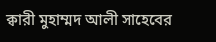ক্বারী মুহাম্মদ আলী সাহেবের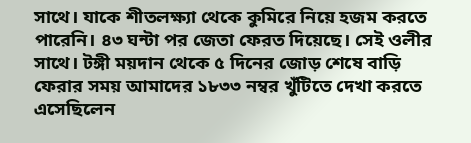সাথে। যাকে শীতলক্ষ্যা থেকে কুমিরে নিয়ে হজম করতে পারেনি। ৪৩ ঘন্টা পর জেতা ফেরত দিয়েছে। সেই ওলীর সাথে। টঙ্গী ময়দান থেকে ৫ দিনের জোড় শেষে বাড়ি ফেরার সময় আমাদের ১৮৩৩ নম্বর খুঁটিতে দেখা করতে এসেছিলেন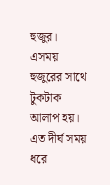হুজুর। এসময় হুজুরের সাথে টুকটাক আলাপ হয়। এত দীর্ঘ সময় ধরে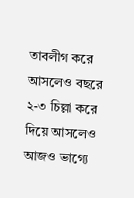তাবলীগ করে আসলেও বছরে ২-৩ চিল্লা করে দিয়ে আসলেও আজও ভাগ্যে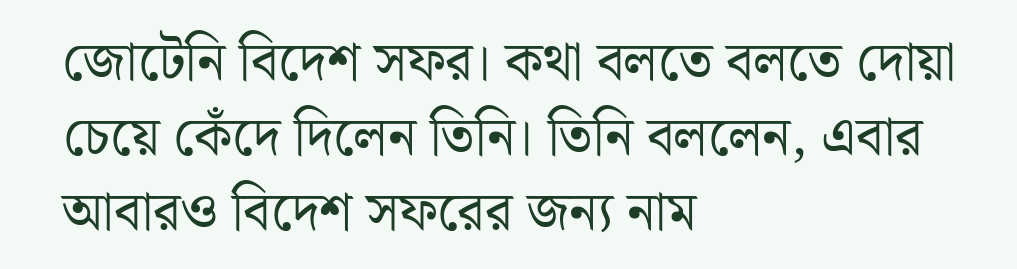জোটেনি বিদেশ সফর। কথা বলতে বলতে দোয়া চেয়ে কেঁদে দিলেন তিনি। তিনি বললেন, এবার আবারও বিদেশ সফরের জন্য নাম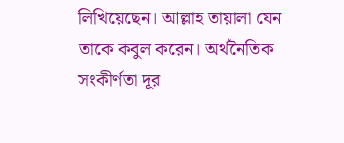লিখিয়েছেন। আল্লাহ তায়ালা যেন তাকে কবুল করেন। অর্থনৈতিক সংকীর্ণতা দূর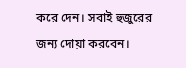করে দেন। সবাই হুজুরের জন্য দোয়া করবেন।